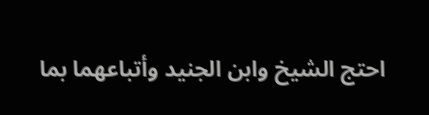احتج الشيخ وابن الجنيد وأتباعهما بما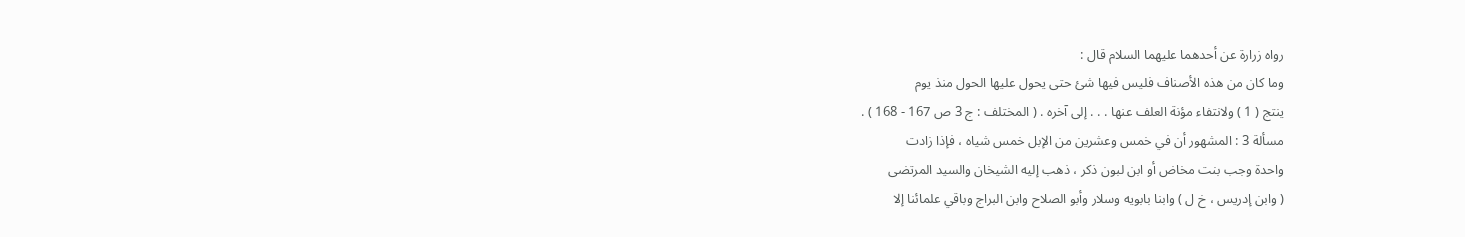رواه زرارة عن أحدهما عليهما السلام قال :
وما كان من هذه الأصناف فليس فيها شئ حتى يحول عليها الحول منذ يوم
ينتج ( 1 ) ولانتفاء مؤنة العلف عنها . . . إلى آخره . ( المختلف : ج 3 ص 167 - 168 ) .
مسألة 3 : المشهور أن في خمس وعشرين من الإبل خمس شياه ، فإذا زادت
واحدة وجب بنت مخاض أو ابن لبون ذكر ، ذهب إليه الشيخان والسيد المرتضى
( وابن إدريس ، خ ل ) وابنا بابويه وسلار وأبو الصلاح وابن البراج وباقي علمائنا إلا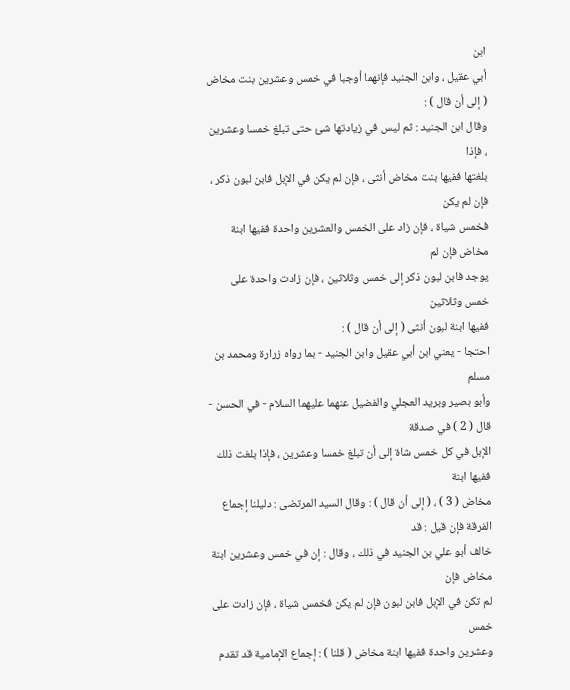ابن
أبي عقيل ، وابن الجنيد فإنهما أوجبا في خمس وعشرين بنت مخاض ( إلى أن قال ) :
وقال ابن الجنيد : ثم ليس في زيادتها شئ حتى تبلغ خمسا وعشرين ، فإذا
بلغتها ففيها بنت مخاض أنثى ، فإن لم يكن في الإبل فابن لبون ذكر ، فإن لم يكن
فخمس شياة ، فإن زاد على الخمس والعشرين واحدة ففيها ابنة مخاض فإن لم
يوجد فابن لبون ذكر إلى خمس وثلاثين ، فإن زادت واحدة على خمس وثلاثين
ففيها ابنة لبون أنثى ( إلى أن قال ) :
احتجا - يعني ابن أبي عقيل وابن الجنيد - بما رواه زرارة ومحمد بن مسلم
وأبو بصير وبريد العجلي والفضيل عنهما عليهما السلام - في الحسن - قال ( 2 ) في صدقة
الإبل في كل خمس شاة إلى أن تبلغ خمسا وعشرين ، فإذا بلغت ذلك ففيها ابنة
مخاض ( 3 ) ، ( إلى أن قال ) : وقال السيد المرتضى : دليلنا إجماع الفرقة فإن قيل : قد
خالف أبو علي بن الجنيد في ذلك ، وقال : إن في خمس وعشرين ابنة مخاض فإن
لم تكن في الإبل فابن لبون فإن لم يكن فخمس شياة ، فإن زادت على خمس
وعشرين واحدة ففيها ابنة مخاض ( قلنا ) : إجماع الإمامية قد تقدم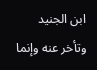ابن الجنيد
وتأخر عنه وإنما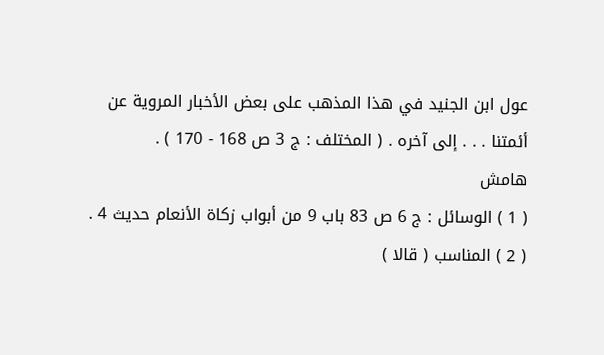عول ابن الجنيد في هذا المذهب على بعض الأخبار المروية عن
أئمتنا . . . إلى آخره . ( المختلف : ج 3 ص 168 - 170 ) .
هامش
( 1 ) الوسائل : ج 6 ص 83 باب 9 من أبواب زكاة الأنعام حديث 4 .
( 2 ) المناسب ( قالا )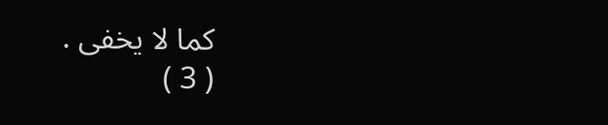كما لا يخفى .
( 3 )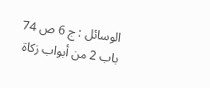الوسائل : ج 6 ص 74 باب 2 من أبواب زكاة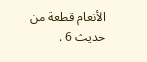الأنعام قطعة من حديث 6 .